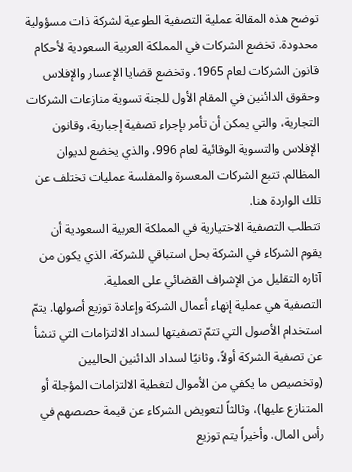توضح هذه المقالة عملية التصفية الطوعية لشركة ذات مسؤولية محدودة. تخضع الشركات في المملكة العربية السعودية لأحكام قانون الشركات لعام 1965. وتخضع قضايا الإعسار والإفلاس وحقوق الدائنين في المقام الأول للجنة تسوية منازعات الشركات التجارية، والتي يمكن أن تأمر بإجراء تصفية إجبارية، وقانون الإفلاس والتسوية الوقائية لعام 996، والذي يخضع لديوان المظالم. تتبع الشركات المعسرة والمفلسة عمليات تختلف عن تلك الواردة هنا.
تتطلب التصفية الاختيارية في المملكة العربية السعودية أن يقوم الشركاء في الشركة بحل استباقي للشركة، الذي يكون من آثاره التقليل من الإشراف القضائي على العملية.
التصفية هي عملية إنهاء أعمال الشركة وإعادة توزيع أصولها. يتمّ استخدام الأصول التي تتمّ تصفيتها لسداد الالتزامات التي تنشأ عن تصفية الشركة أولاً، وثانيًا لسداد الدائنين الحاليين (وتخصيص ما يكفي من الأموال لتغطية الالتزامات المؤجلة أو المتنازع عليها)، وثالثاً لتعويض الشركاء عن قيمة حصصهم في رأس المال. وأخيراً يتم توزيع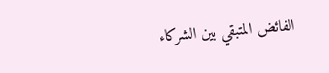الفائض المتبقي بين الشركاء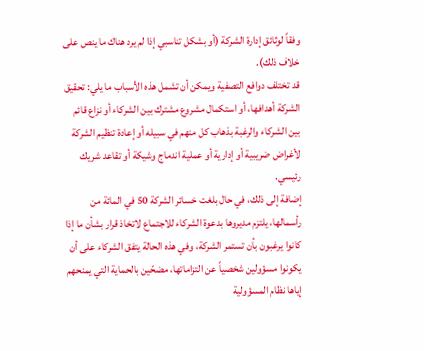وفقاً لوثائق إدارة الشركة (أو بشكل تناسبي إذا لم يرد هناك ما ينص على خلاف ذلك).
قد تختلف دوافع التصفية ويمكن أن تشمل هذه الأسباب ما يلي: تحقيق الشركة أهدافها، أو استكمال مشروع مشترك بين الشركاء أو نزاع قائم بين الشركاء والرغبة بذهاب كل منهم في سبيله أو إعادة تنظيم الشركة لأغراض ضريبية أو إدارية أو عملية اندماج وشيكة أو تقاعد شريك رئيسي.
إضافة إلى ذلك، في حال بلغت خسائر الشركة 50 في المائة من رأسمالها، يلتزم مديروها بدعوة الشركاء للاجتماع لاتخاذ قرار بشأن ما إذا كانوا يرغبون بأن تستمر الشركة، وفي هذه الحالة يتفق الشركاء على أن يكونوا مسؤولين شخصياً عن التزاماتها، مضحّين بالحماية التي يمنحهم إياها نظام المسؤولية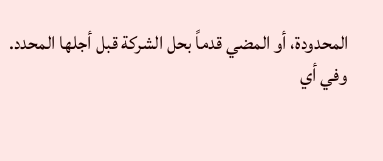المحدودة، أو المضي قدماً بحل الشركة قبل أجلها المحدد.
وفي أي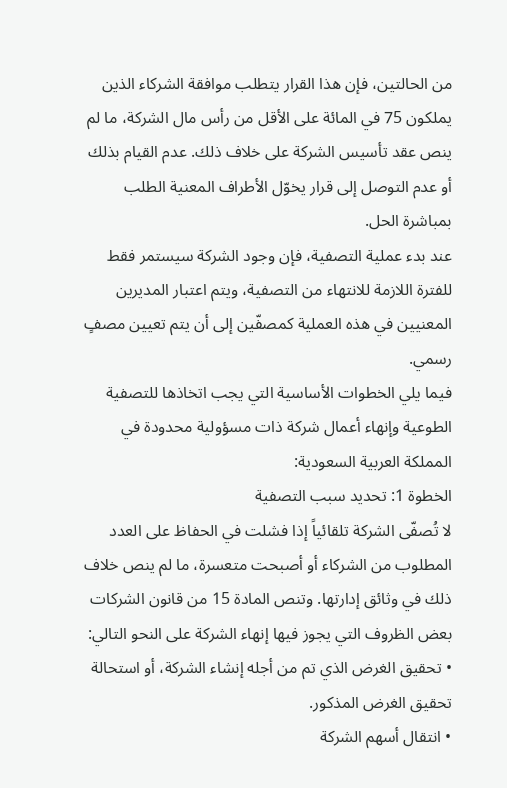من الحالتين، فإن هذا القرار يتطلب موافقة الشركاء الذين يملكون 75 في المائة على الأقل من رأس مال الشركة، ما لم ينص عقد تأسيس الشركة على خلاف ذلك. عدم القيام بذلك أو عدم التوصل إلى قرار يخوّل الأطراف المعنية الطلب بمباشرة الحل.
عند بدء عملية التصفية، فإن وجود الشركة سيستمر فقط للفترة اللازمة للانتهاء من التصفية، ويتم اعتبار المديرين المعنيين في هذه العملية كمصفّين إلى أن يتم تعيين مصفٍ رسمي.
فيما يلي الخطوات الأساسية التي يجب اتخاذها للتصفية الطوعية وإنهاء أعمال شركة ذات مسؤولية محدودة في المملكة العربية السعودية:
الخطوة 1: تحديد سبب التصفية
لا تُصفّى الشركة تلقائياً إذا فشلت في الحفاظ على العدد المطلوب من الشركاء أو أصبحت متعسرة، ما لم ينص خلاف ذلك في وثائق إدارتها. وتنص المادة 15 من قانون الشركات بعض الظروف التي يجوز فيها إنهاء الشركة على النحو التالي:
• تحقيق الغرض الذي تم من أجله إنشاء الشركة، أو استحالة تحقيق الغرض المذكور.
• انتقال أسهم الشركة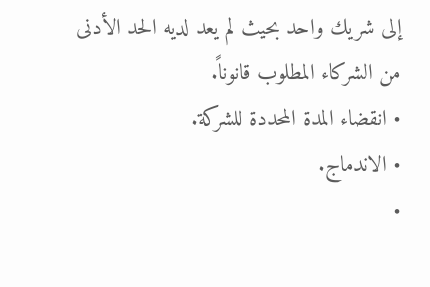إلى شريك واحد بحيث لم يعد لديه الحد الأدنى من الشركاء المطلوب قانوناً.
• انقضاء المدة المحددة للشركة.
• الاندماج.
•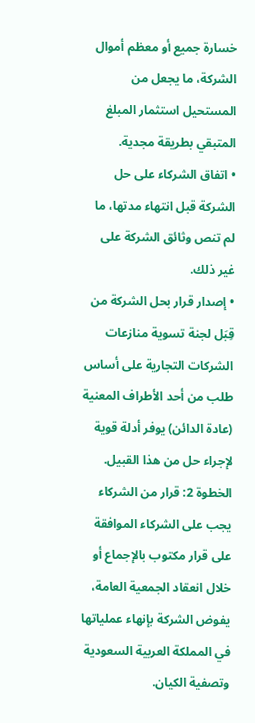خسارة جميع أو معظم أموال الشركة، ما يجعل من المستحيل استثمار المبلغ المتبقي بطريقة مجدية.
• اتفاق الشركاء على حل الشركة قبل انتهاء مدتها، ما لم تنص وثائق الشركة على غير ذلك.
• إصدار قرار بحل الشركة من قِبَل لجنة تسوية منازعات الشركات التجارية على أساس طلب من أحد الأطراف المعنية (عادة الدائن) يوفر أدلة قوية لإجراء حل من هذا القبيل.
الخطوة 2: قرار من الشركاء
يجب على الشركاء الموافقة على قرار مكتوب بالإجماع أو خلال انعقاد الجمعية العامة، يفوض الشركة بإنهاء عملياتها في المملكة العربية السعودية وتصفية الكيان.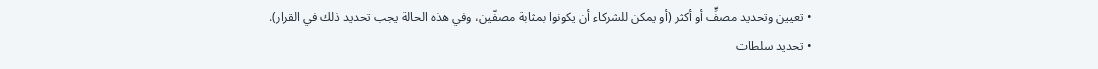• تعيين وتحديد مصفٍّ أو أكثر (أو يمكن للشركاء أن يكونوا بمثابة مصفّين، وفي هذه الحالة يجب تحديد ذلك في القرار).
• تحديد سلطات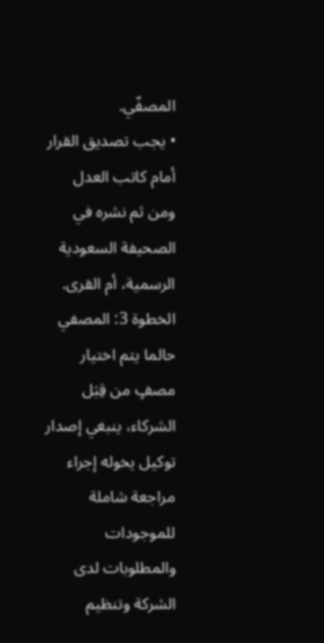المصفّي.
• يجب تصديق القرار أمام كاتب العدل ومن ثم نشره في الصحيفة السعودية الرسمية، أم القرى.
الخطوة 3: المصفي
حالما يتم اختيار مصفٍ من قِبَل الشركاء، ينبغي إصدار توكيل يخوله إجراء مراجعة شاملة للموجودات والمطلوبات لدى الشركة وتنظيم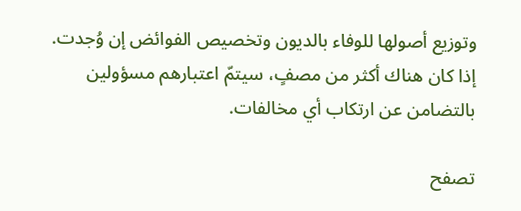وتوزيع أصولها للوفاء بالديون وتخصيص الفوائض إن وُجدت.
إذا كان هناك أكثر من مصفٍ، سيتمّ اعتبارهم مسؤولين بالتضامن عن ارتكاب أي مخالفات.

تصفح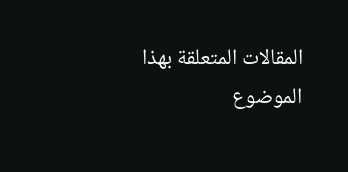المقالات المتعلقة بهذا الموضوع